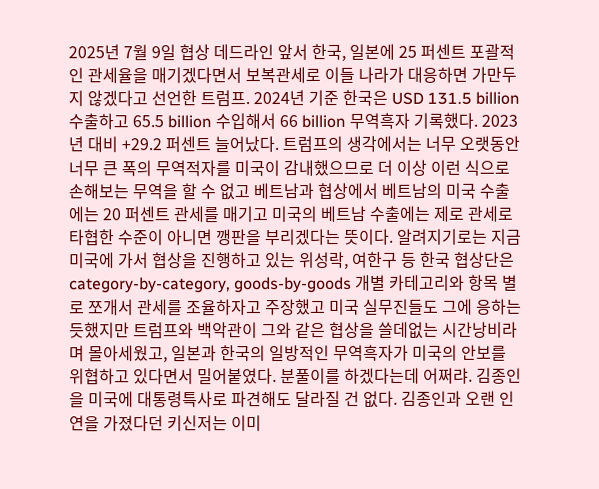2025년 7월 9일 협상 데드라인 앞서 한국, 일본에 25 퍼센트 포괄적인 관세율을 매기겠다면서 보복관세로 이들 나라가 대응하면 가만두지 않겠다고 선언한 트럼프. 2024년 기준 한국은 USD 131.5 billion 수출하고 65.5 billion 수입해서 66 billion 무역흑자 기록했다. 2023년 대비 +29.2 퍼센트 늘어났다. 트럼프의 생각에서는 너무 오랫동안 너무 큰 폭의 무역적자를 미국이 감내했으므로 더 이상 이런 식으로 손해보는 무역을 할 수 없고 베트남과 협상에서 베트남의 미국 수출에는 20 퍼센트 관세를 매기고 미국의 베트남 수출에는 제로 관세로 타협한 수준이 아니면 깽판을 부리겠다는 뜻이다. 알려지기로는 지금 미국에 가서 협상을 진행하고 있는 위성락, 여한구 등 한국 협상단은 category-by-category, goods-by-goods 개별 카테고리와 항목 별로 쪼개서 관세를 조율하자고 주장했고 미국 실무진들도 그에 응하는 듯했지만 트럼프와 백악관이 그와 같은 협상을 쓸데없는 시간낭비라며 몰아세웠고, 일본과 한국의 일방적인 무역흑자가 미국의 안보를 위협하고 있다면서 밀어붙였다. 분풀이를 하겠다는데 어쩌랴. 김종인을 미국에 대통령특사로 파견해도 달라질 건 없다. 김종인과 오랜 인연을 가졌다던 키신저는 이미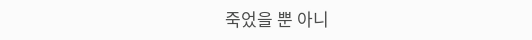죽었을 뿐 아니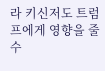라 키신저도 트럼프에게 영향을 줄 수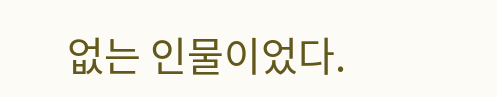없는 인물이었다.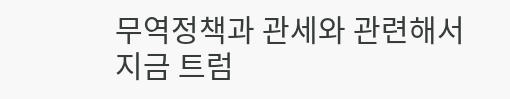무역정책과 관세와 관련해서 지금 트럼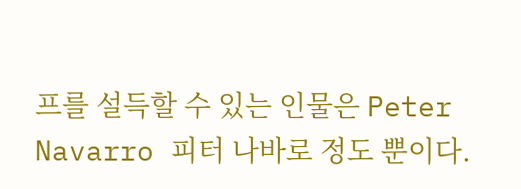프를 설득할 수 있는 인물은 Peter Navarro 피터 나바로 정도 뿐이다.